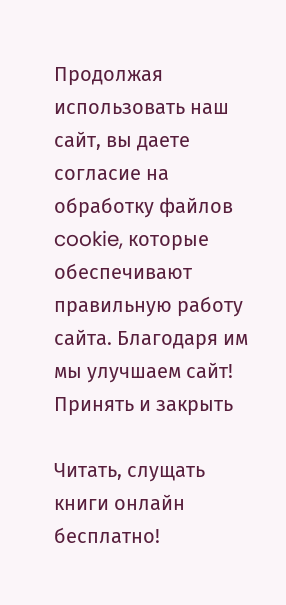Продолжая использовать наш сайт, вы даете согласие на обработку файлов cookie, которые обеспечивают правильную работу сайта. Благодаря им мы улучшаем сайт!
Принять и закрыть

Читать, слущать книги онлайн бесплатно!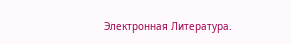Электронная Литература.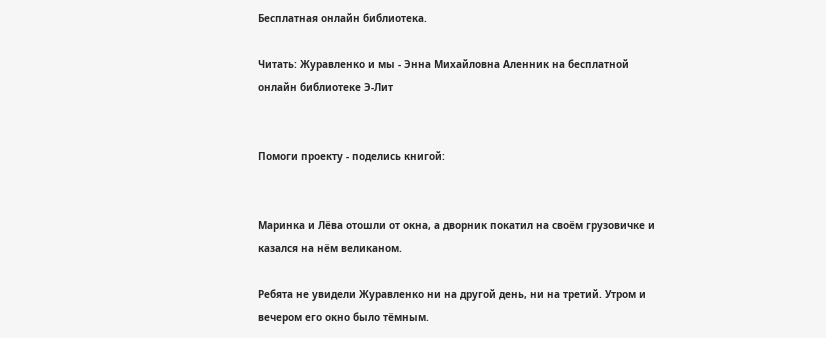Бесплатная онлайн библиотека.

Читать: Журавленко и мы - Энна Михайловна Аленник на бесплатной онлайн библиотеке Э-Лит


Помоги проекту - поделись книгой:


Маринка и Лёва отошли от окна, а дворник покатил на своём грузовичке и казался на нём великаном.

Ребята не увидели Журавленко ни на другой день, ни на третий. Утром и вечером его окно было тёмным.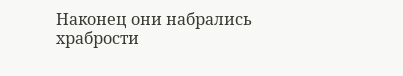Наконец они набрались храбрости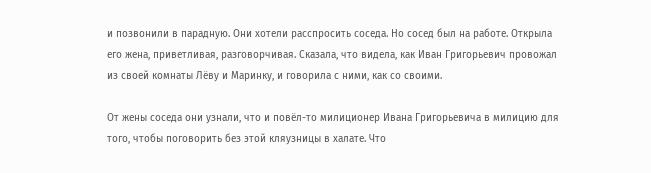и позвонили в парадную. Они хотели расспросить соседа. Но сосед был на работе. Открыла его жена, приветливая, разговорчивая. Сказала, что видела, как Иван Григорьевич провожал из своей комнаты Лёву и Маринку, и говорила с ними, как со своими.

От жены соседа они узнали, что и повёл-то милиционер Ивана Григорьевича в милицию для того, чтобы поговорить без этой кляузницы в халате. Что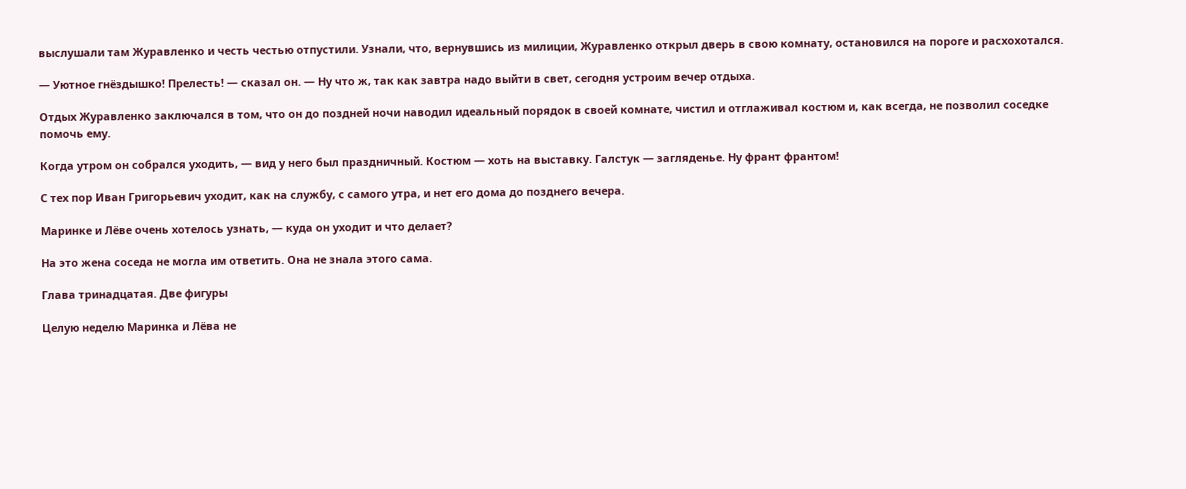выслушали там Журавленко и честь честью отпустили. Узнали, что, вернувшись из милиции, Журавленко открыл дверь в свою комнату, остановился на пороге и расхохотался.

— Уютное гнёздышко! Прелесть! — сказал он. — Ну что ж, так как завтра надо выйти в свет, сегодня устроим вечер отдыха.

Отдых Журавленко заключался в том, что он до поздней ночи наводил идеальный порядок в своей комнате, чистил и отглаживал костюм и, как всегда, не позволил соседке помочь ему.

Когда утром он собрался уходить, — вид у него был праздничный. Костюм — хоть на выставку. Галстук — загляденье. Ну франт франтом!

С тех пор Иван Григорьевич уходит, как на службу, с самого утра, и нет его дома до позднего вечера.

Маринке и Лёве очень хотелось узнать, — куда он уходит и что делает?

На это жена соседа не могла им ответить. Она не знала этого сама.

Глава тринадцатая. Две фигуры

Целую неделю Маринка и Лёва не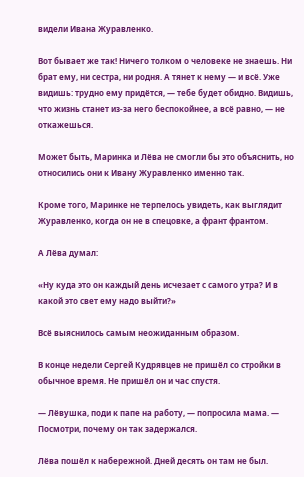видели Ивана Журавленко.

Вот бывает же так! Ничего толком о человеке не знаешь. Ни брат ему, ни сестра, ни родня. А тянет к нему — и всё. Уже видишь: трудно ему придётся, — тебе будет обидно. Видишь, что жизнь станет из-за него беспокойнее, а всё равно, — не откажешься.

Может быть, Маринка и Лёва не смогли бы это объяснить, но относились они к Ивану Журавленко именно так.

Кроме того, Маринке не терпелось увидеть, как выглядит Журавленко, когда он не в спецовке, а франт франтом.

А Лёва думал:

«Ну куда это он каждый день исчезает с самого утра? И в какой это свет ему надо выйти?»

Всё выяснилось самым неожиданным образом.

В конце недели Сергей Кудрявцев не пришёл со стройки в обычное время. Не пришёл он и час спустя.

— Лёвушка, поди к папе на работу, — попросила мама. — Посмотри, почему он так задержался.

Лёва пошёл к набережной. Дней десять он там не был.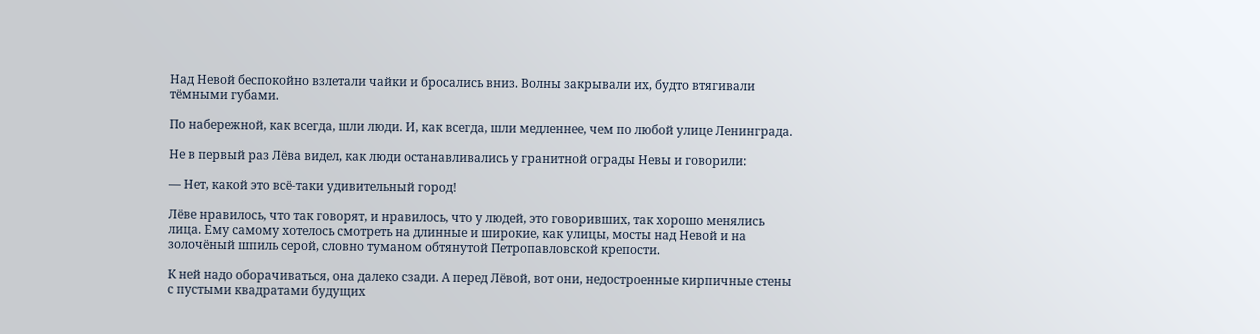Над Невой беспокойно взлетали чайки и бросались вниз. Волны закрывали их, будто втягивали тёмными губами.

По набережной, как всегда, шли люди. И, как всегда, шли медленнее, чем по любой улице Ленинграда.

Не в первый раз Лёва видел, как люди останавливались у гранитной ограды Невы и говорили:

— Нет, какой это всё-таки удивительный город!

Лёве нравилось, что так говорят, и нравилось, что у людей, это говоривших, так хорошо менялись лица. Ему самому хотелось смотреть на длинные и широкие, как улицы, мосты над Невой и на золочёный шпиль серой, словно туманом обтянутой Петропавловской крепости.

К ней надо оборачиваться, она далеко сзади. А перед Лёвой, вот они, недостроенные кирпичные стены с пустыми квадратами будущих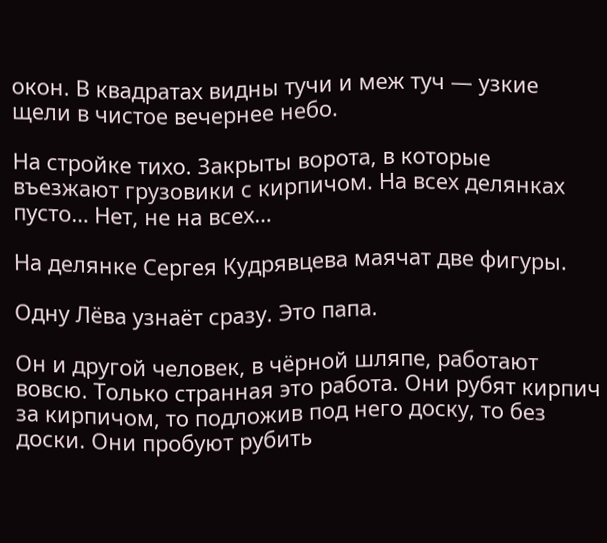окон. В квадратах видны тучи и меж туч — узкие щели в чистое вечернее небо.

На стройке тихо. Закрыты ворота, в которые въезжают грузовики с кирпичом. На всех делянках пусто… Нет, не на всех…

На делянке Сергея Кудрявцева маячат две фигуры.

Одну Лёва узнаёт сразу. Это папа.

Он и другой человек, в чёрной шляпе, работают вовсю. Только странная это работа. Они рубят кирпич за кирпичом, то подложив под него доску, то без доски. Они пробуют рубить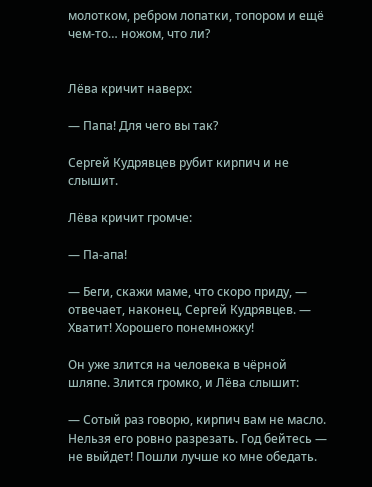молотком, ребром лопатки, топором и ещё чем-то… ножом, что ли?


Лёва кричит наверх:

— Папа! Для чего вы так?

Сергей Кудрявцев рубит кирпич и не слышит.

Лёва кричит громче:

— Па-апа!

— Беги, скажи маме, что скоро приду, — отвечает, наконец, Сергей Кудрявцев. — Хватит! Хорошего понемножку!

Он уже злится на человека в чёрной шляпе. Злится громко, и Лёва слышит:

— Сотый раз говорю, кирпич вам не масло. Нельзя его ровно разрезать. Год бейтесь — не выйдет! Пошли лучше ко мне обедать.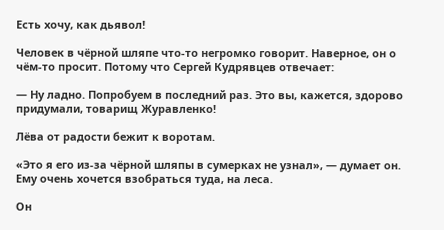Есть хочу, как дьявол!

Человек в чёрной шляпе что-то негромко говорит. Наверное, он о чём-то просит. Потому что Сергей Кудрявцев отвечает:

— Ну ладно. Попробуем в последний раз. Это вы, кажется, здорово придумали, товарищ Журавленко!

Лёва от радости бежит к воротам.

«Это я его из-за чёрной шляпы в сумерках не узнал», — думает он. Ему очень хочется взобраться туда, на леса.

Он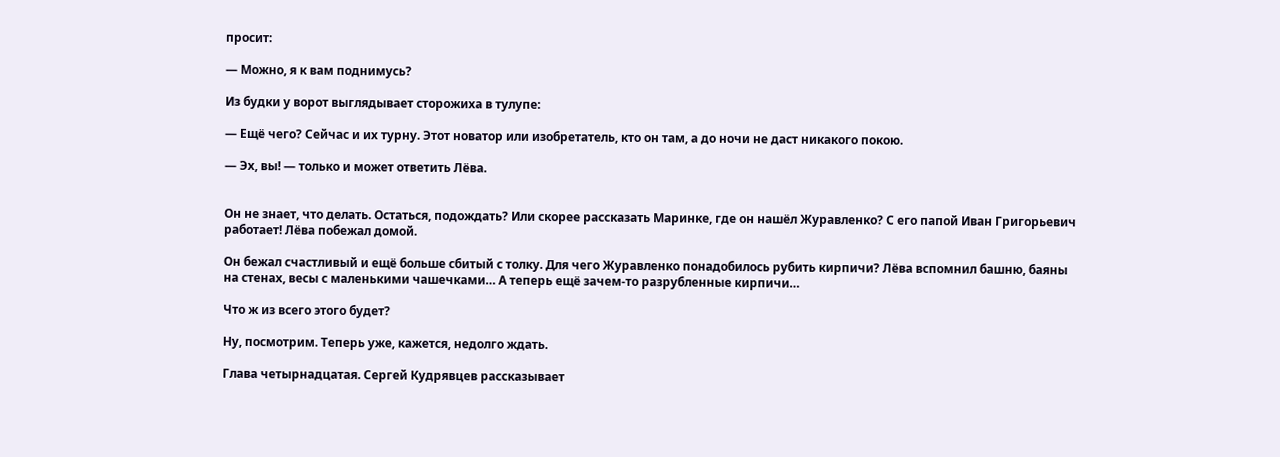просит:

— Можно, я к вам поднимусь?

Из будки у ворот выглядывает сторожиха в тулупе:

— Ещё чего? Сейчас и их турну. Этот новатор или изобретатель, кто он там, а до ночи не даст никакого покою.

— Эх, вы! — только и может ответить Лёва.


Он не знает, что делать. Остаться, подождать? Или скорее рассказать Маринке, где он нашёл Журавленко? С его папой Иван Григорьевич работает! Лёва побежал домой.

Он бежал счастливый и ещё больше сбитый с толку. Для чего Журавленко понадобилось рубить кирпичи? Лёва вспомнил башню, баяны на стенах, весы с маленькими чашечками… А теперь ещё зачем-то разрубленные кирпичи…

Что ж из всего этого будет?

Ну, посмотрим. Теперь уже, кажется, недолго ждать.

Глава четырнадцатая. Сергей Кудрявцев рассказывает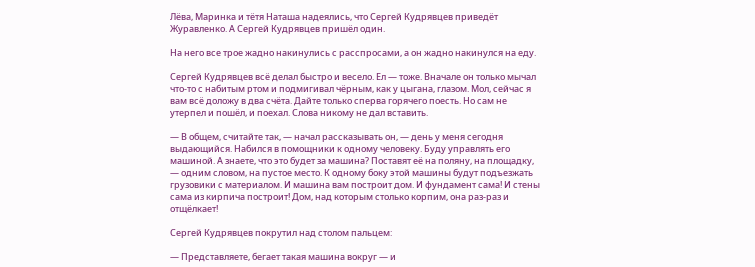Лёва, Маринка и тётя Наташа надеялись, что Сергей Кудрявцев приведёт Журавленко. А Сергей Кудрявцев пришёл один.

На него все трое жадно накинулись с расспросами, а он жадно накинулся на еду.

Сергей Кудрявцев всё делал быстро и весело. Ел — тоже. Вначале он только мычал что-то с набитым ртом и подмигивал чёрным, как у цыгана, глазом. Мол, сейчас я вам всё доложу в два счёта. Дайте только сперва горячего поесть. Но сам не утерпел и пошёл, и поехал. Слова никому не дал вставить.

— В общем, считайте так, — начал рассказывать он, — день у меня сегодня выдающийся. Набился в помощники к одному человеку. Буду управлять его машиной. А знаете, что это будет за машина? Поставят её на поляну, на площадку, — одним словом, на пустое место. К одному боку этой машины будут подъезжать грузовики с материалом. И машина вам построит дом. И фундамент сама! И стены сама из кирпича построит! Дом, над которым столько корпим, она раз-раз и отщёлкает!

Сергей Кудрявцев покрутил над столом пальцем:

— Представляете, бегает такая машина вокруг — и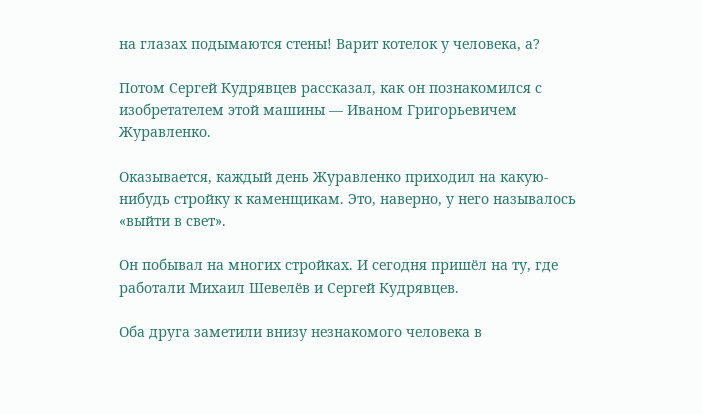на глазах подымаются стены! Варит котелок у человека, а?

Потом Сергей Кудрявцев рассказал, как он познакомился с изобретателем этой машины — Иваном Григорьевичем Журавленко.

Оказывается, каждый день Журавленко приходил на какую-нибудь стройку к каменщикам. Это, наверно, у него называлось «выйти в свет».

Он побывал на многих стройках. И сегодня пришёл на ту, где работали Михаил Шевелёв и Сергей Кудрявцев.

Оба друга заметили внизу незнакомого человека в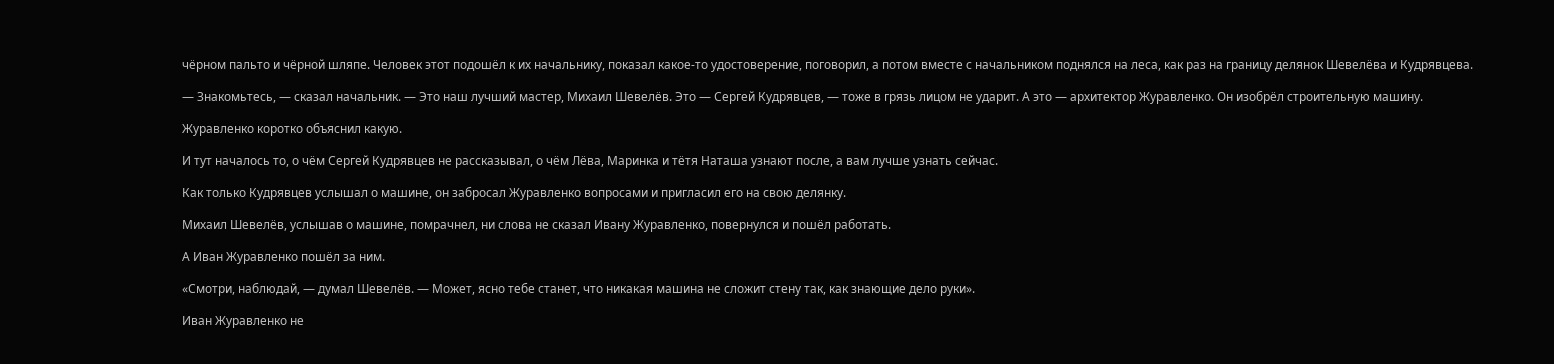чёрном пальто и чёрной шляпе. Человек этот подошёл к их начальнику, показал какое-то удостоверение, поговорил, а потом вместе с начальником поднялся на леса, как раз на границу делянок Шевелёва и Кудрявцева.

— Знакомьтесь, — сказал начальник. — Это наш лучший мастер, Михаил Шевелёв. Это — Сергей Кудрявцев, — тоже в грязь лицом не ударит. А это — архитектор Журавленко. Он изобрёл строительную машину.

Журавленко коротко объяснил какую.

И тут началось то, о чём Сергей Кудрявцев не рассказывал, о чём Лёва, Маринка и тётя Наташа узнают после, а вам лучше узнать сейчас.

Как только Кудрявцев услышал о машине, он забросал Журавленко вопросами и пригласил его на свою делянку.

Михаил Шевелёв, услышав о машине, помрачнел, ни слова не сказал Ивану Журавленко, повернулся и пошёл работать.

А Иван Журавленко пошёл за ним.

«Смотри, наблюдай, — думал Шевелёв. — Может, ясно тебе станет, что никакая машина не сложит стену так, как знающие дело руки».

Иван Журавленко не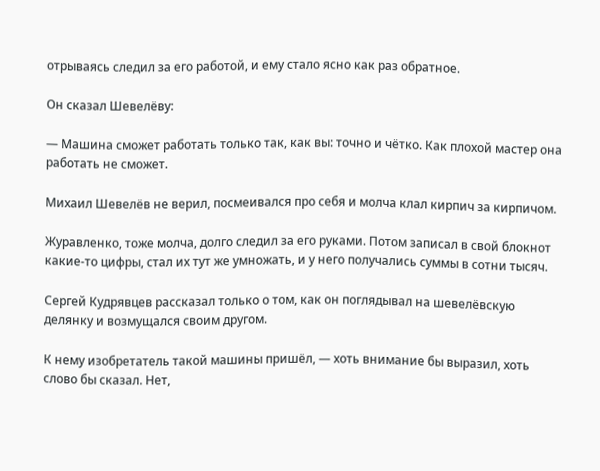отрываясь следил за его работой, и ему стало ясно как раз обратное.

Он сказал Шевелёву:

— Машина сможет работать только так, как вы: точно и чётко. Как плохой мастер она работать не сможет.

Михаил Шевелёв не верил, посмеивался про себя и молча клал кирпич за кирпичом.

Журавленко, тоже молча, долго следил за его руками. Потом записал в свой блокнот какие-то цифры, стал их тут же умножать, и у него получались суммы в сотни тысяч.

Сергей Кудрявцев рассказал только о том, как он поглядывал на шевелёвскую делянку и возмущался своим другом.

К нему изобретатель такой машины пришёл, — хоть внимание бы выразил, хоть слово бы сказал. Нет,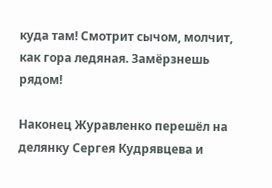куда там! Смотрит сычом, молчит, как гора ледяная. Замёрзнешь рядом!

Наконец Журавленко перешёл на делянку Сергея Кудрявцева и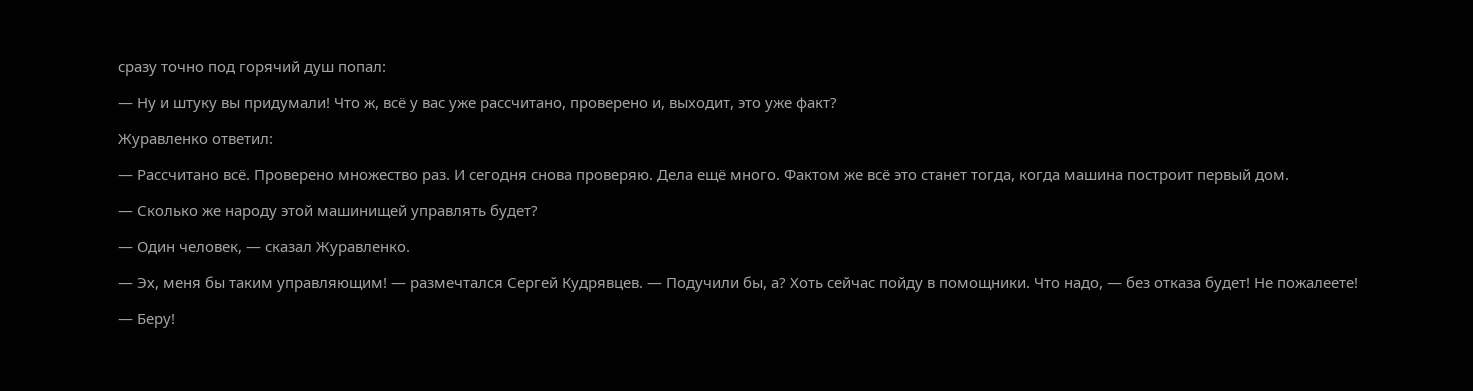сразу точно под горячий душ попал:

— Ну и штуку вы придумали! Что ж, всё у вас уже рассчитано, проверено и, выходит, это уже факт?

Журавленко ответил:

— Рассчитано всё. Проверено множество раз. И сегодня снова проверяю. Дела ещё много. Фактом же всё это станет тогда, когда машина построит первый дом.

— Сколько же народу этой машинищей управлять будет?

— Один человек, — сказал Журавленко.

— Эх, меня бы таким управляющим! — размечтался Сергей Кудрявцев. — Подучили бы, а? Хоть сейчас пойду в помощники. Что надо, — без отказа будет! Не пожалеете!

— Беру!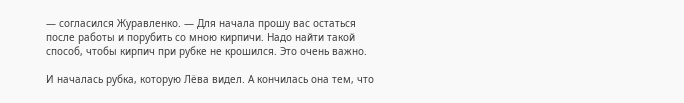— согласился Журавленко. — Для начала прошу вас остаться после работы и порубить со мною кирпичи. Надо найти такой способ, чтобы кирпич при рубке не крошился. Это очень важно.

И началась рубка, которую Лёва видел. А кончилась она тем, что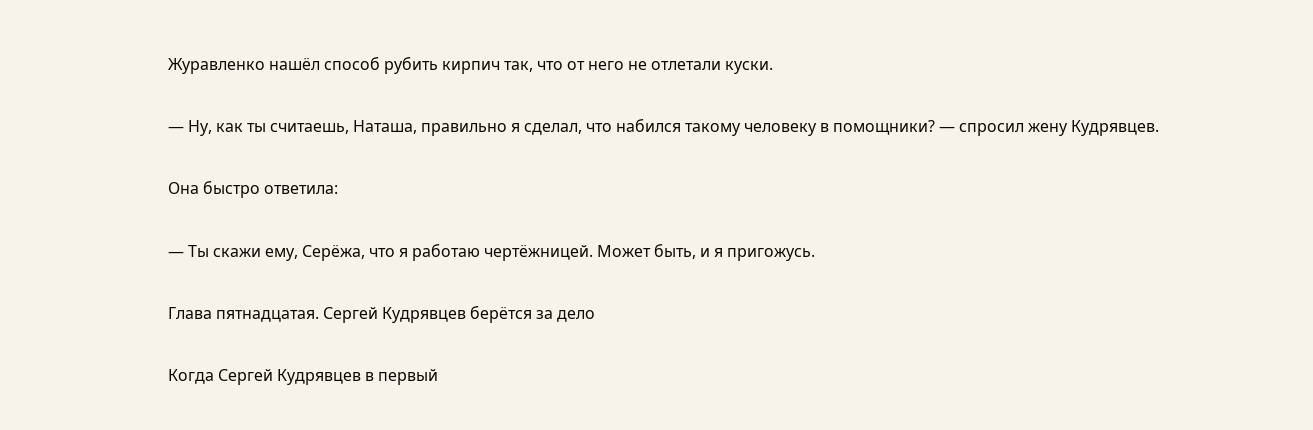Журавленко нашёл способ рубить кирпич так, что от него не отлетали куски.

— Ну, как ты считаешь, Наташа, правильно я сделал, что набился такому человеку в помощники? — спросил жену Кудрявцев.

Она быстро ответила:

— Ты скажи ему, Серёжа, что я работаю чертёжницей. Может быть, и я пригожусь.

Глава пятнадцатая. Сергей Кудрявцев берётся за дело

Когда Сергей Кудрявцев в первый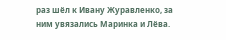раз шёл к Ивану Журавленко, за ним увязались Маринка и Лёва.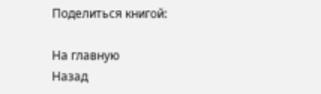Поделиться книгой:

На главную
Назад